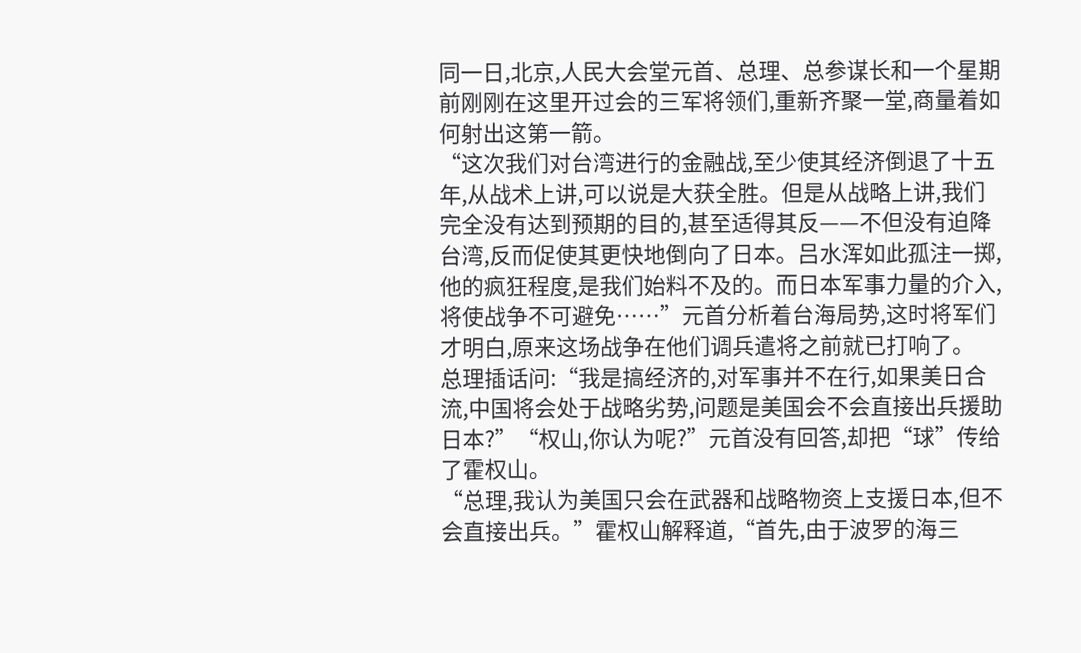同一日,北京,人民大会堂元首、总理、总参谋长和一个星期前刚刚在这里开过会的三军将领们,重新齐聚一堂,商量着如何射出这第一箭。
“这次我们对台湾进行的金融战,至少使其经济倒退了十五年,从战术上讲,可以说是大获全胜。但是从战略上讲,我们完全没有达到预期的目的,甚至适得其反——不但没有迫降台湾,反而促使其更快地倒向了日本。吕水浑如此孤注一掷,他的疯狂程度,是我们始料不及的。而日本军事力量的介入,将使战争不可避免……”元首分析着台海局势,这时将军们才明白,原来这场战争在他们调兵遣将之前就已打响了。
总理插话问:“我是搞经济的,对军事并不在行,如果美日合流,中国将会处于战略劣势,问题是美国会不会直接出兵援助日本?”“权山,你认为呢?”元首没有回答,却把“球”传给了霍权山。
“总理,我认为美国只会在武器和战略物资上支援日本,但不会直接出兵。”霍权山解释道,“首先,由于波罗的海三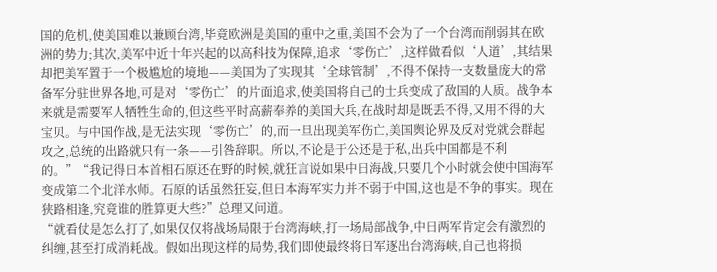国的危机,使美国难以兼顾台湾,毕竟欧洲是美国的重中之重,美国不会为了一个台湾而削弱其在欧洲的势力;其次,美军中近十年兴起的以高科技为保障,追求‘零伤亡’,这样做看似‘人道’,其结果却把美军置于一个极尴尬的境地——美国为了实现其‘全球管制’,不得不保持一支数量庞大的常备军分驻世界各地,可是对‘零伤亡’的片面追求,使美国将自己的士兵变成了敌国的人质。战争本来就是需要军人牺牲生命的,但这些平时高薪奉养的美国大兵,在战时却是既丢不得,又用不得的大宝贝。与中国作战,是无法实现‘零伤亡’的,而一旦出现美军伤亡,美国舆论界及反对党就会群起攻之,总统的出路就只有一条——引咎辞职。所以,不论是于公还是于私,出兵中国都是不利的。”“我记得日本首相石原还在野的时候,就狂言说如果中日海战,只要几个小时就会使中国海军变成第二个北洋水师。石原的话虽然狂妄,但日本海军实力并不弱于中国,这也是不争的事实。现在狭路相逢,究竟谁的胜算更大些?”总理又问道。
“就看仗是怎么打了,如果仅仅将战场局限于台湾海峡,打一场局部战争,中日两军肯定会有激烈的纠缠,甚至打成消耗战。假如出现这样的局势,我们即使最终将日军逐出台湾海峡,自己也将损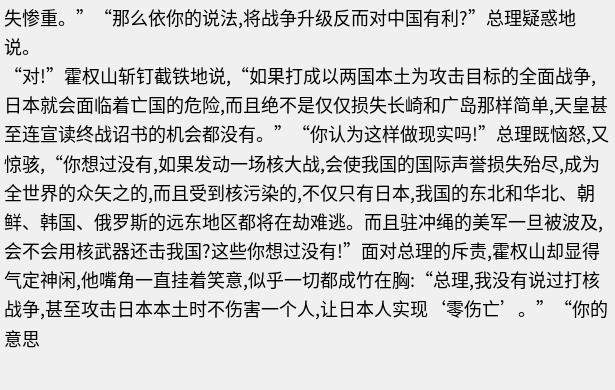失惨重。”“那么依你的说法,将战争升级反而对中国有利?”总理疑惑地说。
“对!”霍权山斩钉截铁地说,“如果打成以两国本土为攻击目标的全面战争,日本就会面临着亡国的危险,而且绝不是仅仅损失长崎和广岛那样简单,天皇甚至连宣读终战诏书的机会都没有。”“你认为这样做现实吗!”总理既恼怒,又惊骇,“你想过没有,如果发动一场核大战,会使我国的国际声誉损失殆尽,成为全世界的众矢之的,而且受到核污染的,不仅只有日本,我国的东北和华北、朝鲜、韩国、俄罗斯的远东地区都将在劫难逃。而且驻冲绳的美军一旦被波及,会不会用核武器还击我国?这些你想过没有!”面对总理的斥责,霍权山却显得气定神闲,他嘴角一直挂着笑意,似乎一切都成竹在胸:“总理,我没有说过打核战争,甚至攻击日本本土时不伤害一个人,让日本人实现‘零伤亡’。”“你的意思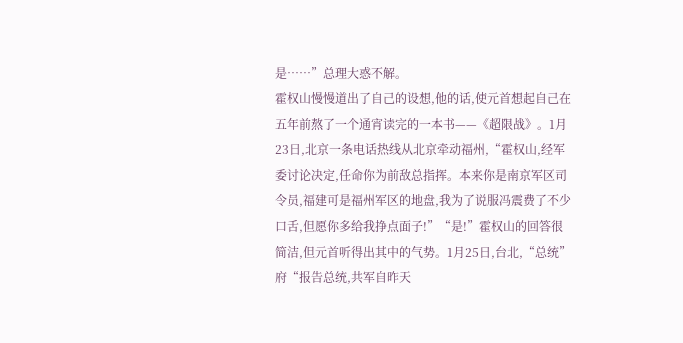是……”总理大惑不解。
霍权山慢慢道出了自己的设想,他的话,使元首想起自己在五年前熬了一个通宵读完的一本书——《超限战》。1月23日,北京一条电话热线从北京牵动福州,“霍权山,经军委讨论决定,任命你为前敌总指挥。本来你是南京军区司令员,福建可是福州军区的地盘,我为了说服冯震费了不少口舌,但愿你多给我挣点面子!”“是!”霍权山的回答很简洁,但元首听得出其中的气势。1月25日,台北,“总统”府“报告总统,共军自昨天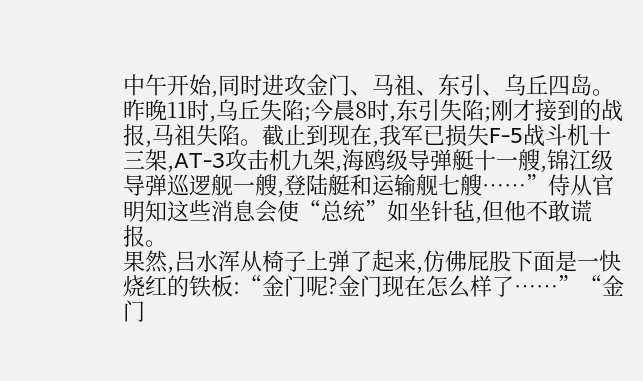中午开始,同时进攻金门、马祖、东引、乌丘四岛。昨晚11时,乌丘失陷;今晨8时,东引失陷;刚才接到的战报,马祖失陷。截止到现在,我军已损失F-5战斗机十三架,AT-3攻击机九架,海鸥级导弹艇十一艘,锦江级导弹巡逻舰一艘,登陆艇和运输舰七艘……”侍从官明知这些消息会使“总统”如坐针毡,但他不敢谎报。
果然,吕水浑从椅子上弹了起来,仿佛屁股下面是一快烧红的铁板:“金门呢?金门现在怎么样了……”“金门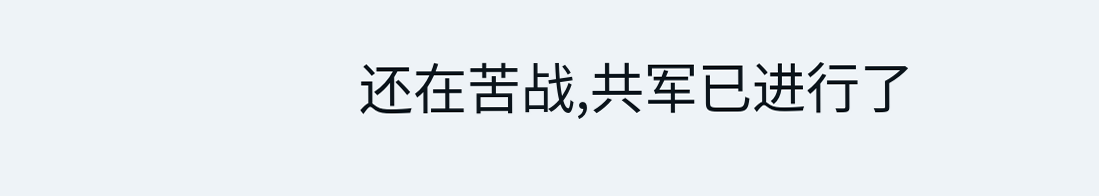还在苦战,共军已进行了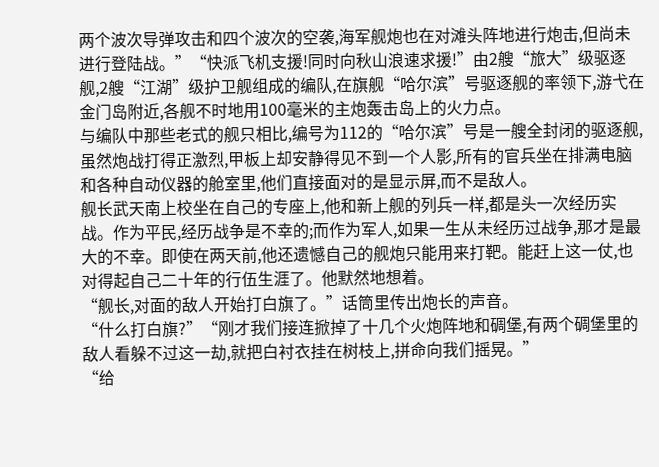两个波次导弹攻击和四个波次的空袭,海军舰炮也在对滩头阵地进行炮击,但尚未进行登陆战。”“快派飞机支援!同时向秋山浪速求援!”由2艘“旅大”级驱逐舰,2艘“江湖”级护卫舰组成的编队,在旗舰“哈尔滨”号驱逐舰的率领下,游弋在金门岛附近,各舰不时地用100毫米的主炮轰击岛上的火力点。
与编队中那些老式的舰只相比,编号为112的“哈尔滨”号是一艘全封闭的驱逐舰,虽然炮战打得正激烈,甲板上却安静得见不到一个人影,所有的官兵坐在排满电脑和各种自动仪器的舱室里,他们直接面对的是显示屏,而不是敌人。
舰长武天南上校坐在自己的专座上,他和新上舰的列兵一样,都是头一次经历实战。作为平民,经历战争是不幸的;而作为军人,如果一生从未经历过战争,那才是最大的不幸。即使在两天前,他还遗憾自己的舰炮只能用来打靶。能赶上这一仗,也对得起自己二十年的行伍生涯了。他默然地想着。
“舰长,对面的敌人开始打白旗了。”话筒里传出炮长的声音。
“什么打白旗?”“刚才我们接连掀掉了十几个火炮阵地和碉堡,有两个碉堡里的敌人看躲不过这一劫,就把白衬衣挂在树枝上,拼命向我们摇晃。”
“给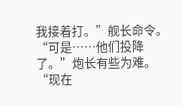我接着打。”舰长命令。
“可是……他们投降了。”炮长有些为难。
“现在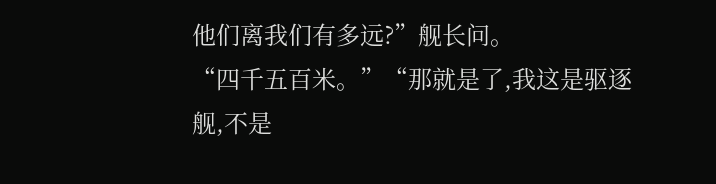他们离我们有多远?”舰长问。
“四千五百米。”“那就是了,我这是驱逐舰,不是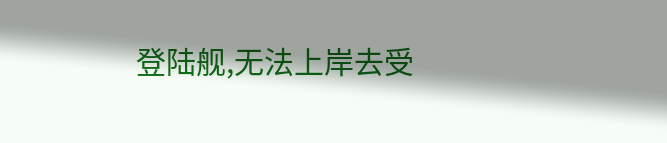登陆舰,无法上岸去受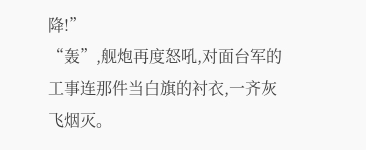降!”
“轰”,舰炮再度怒吼,对面台军的工事连那件当白旗的衬衣,一齐灰飞烟灭。